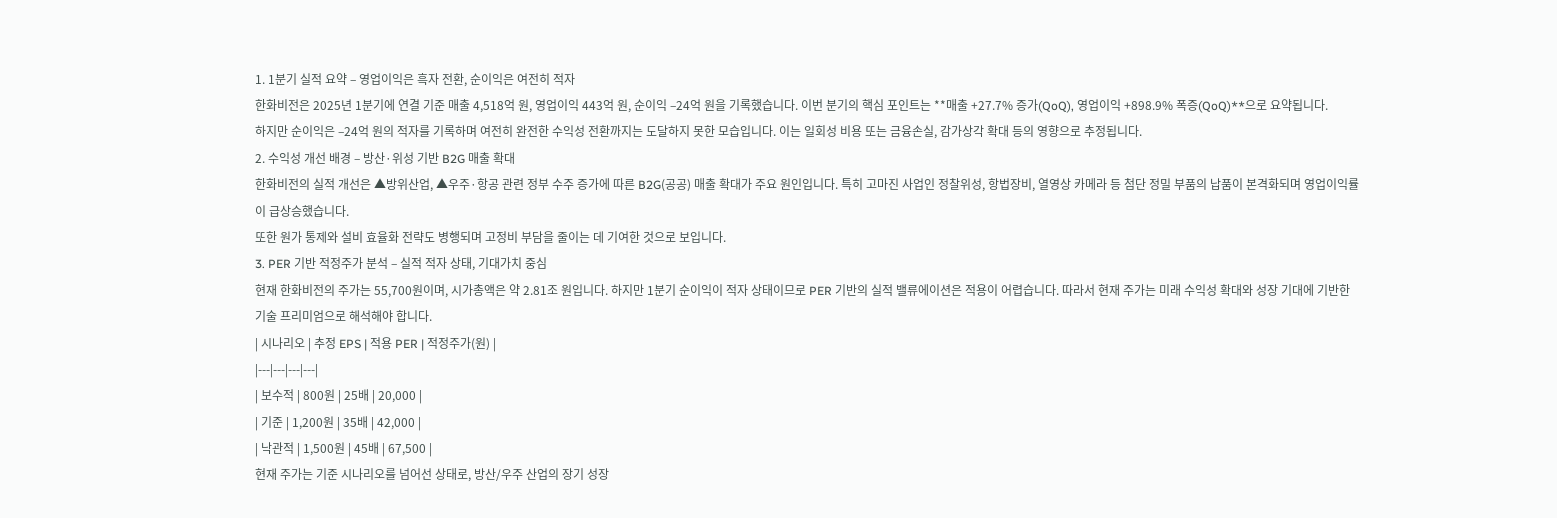1. 1분기 실적 요약 – 영업이익은 흑자 전환, 순이익은 여전히 적자
한화비전은 2025년 1분기에 연결 기준 매출 4,518억 원, 영업이익 443억 원, 순이익 –24억 원을 기록했습니다. 이번 분기의 핵심 포인트는 **매출 +27.7% 증가(QoQ), 영업이익 +898.9% 폭증(QoQ)**으로 요약됩니다.
하지만 순이익은 –24억 원의 적자를 기록하며 여전히 완전한 수익성 전환까지는 도달하지 못한 모습입니다. 이는 일회성 비용 또는 금융손실, 감가상각 확대 등의 영향으로 추정됩니다.
2. 수익성 개선 배경 – 방산·위성 기반 B2G 매출 확대
한화비전의 실적 개선은 ▲방위산업, ▲우주·항공 관련 정부 수주 증가에 따른 B2G(공공) 매출 확대가 주요 원인입니다. 특히 고마진 사업인 정찰위성, 항법장비, 열영상 카메라 등 첨단 정밀 부품의 납품이 본격화되며 영업이익률이 급상승했습니다.
또한 원가 통제와 설비 효율화 전략도 병행되며 고정비 부담을 줄이는 데 기여한 것으로 보입니다.
3. PER 기반 적정주가 분석 – 실적 적자 상태, 기대가치 중심
현재 한화비전의 주가는 55,700원이며, 시가총액은 약 2.81조 원입니다. 하지만 1분기 순이익이 적자 상태이므로 PER 기반의 실적 밸류에이션은 적용이 어렵습니다. 따라서 현재 주가는 미래 수익성 확대와 성장 기대에 기반한 기술 프리미엄으로 해석해야 합니다.
| 시나리오 | 추정 EPS | 적용 PER | 적정주가(원) |
|---|---|---|---|
| 보수적 | 800원 | 25배 | 20,000 |
| 기준 | 1,200원 | 35배 | 42,000 |
| 낙관적 | 1,500원 | 45배 | 67,500 |
현재 주가는 기준 시나리오를 넘어선 상태로, 방산/우주 산업의 장기 성장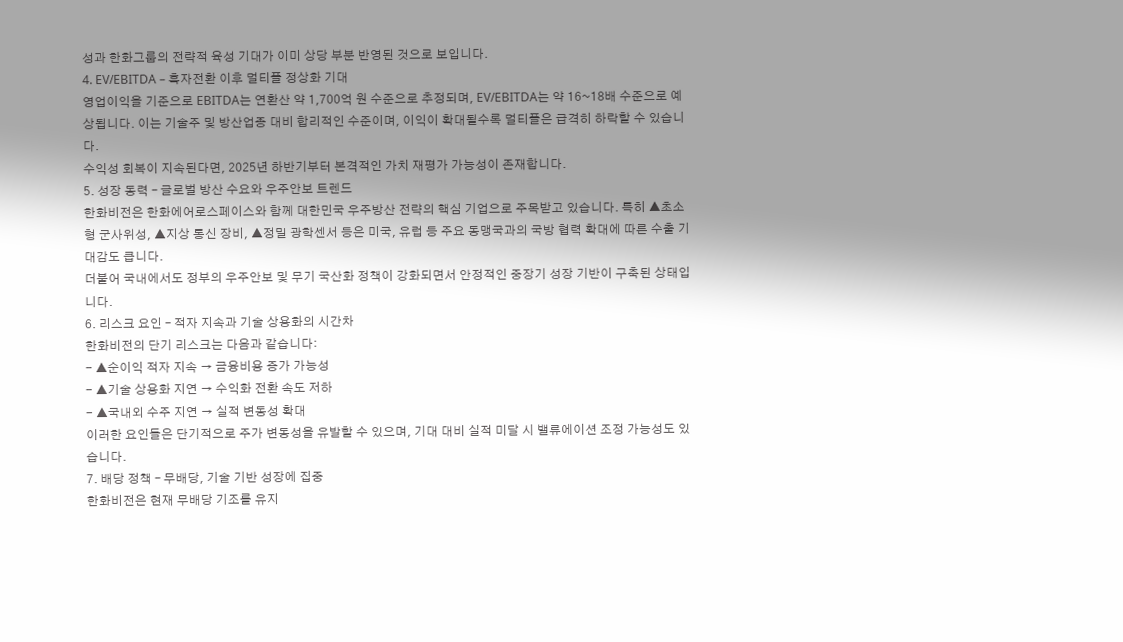성과 한화그룹의 전략적 육성 기대가 이미 상당 부분 반영된 것으로 보입니다.
4. EV/EBITDA – 흑자전환 이후 멀티플 정상화 기대
영업이익을 기준으로 EBITDA는 연환산 약 1,700억 원 수준으로 추정되며, EV/EBITDA는 약 16~18배 수준으로 예상됩니다. 이는 기술주 및 방산업종 대비 합리적인 수준이며, 이익이 확대될수록 멀티플은 급격히 하락할 수 있습니다.
수익성 회복이 지속된다면, 2025년 하반기부터 본격적인 가치 재평가 가능성이 존재합니다.
5. 성장 동력 – 글로벌 방산 수요와 우주안보 트렌드
한화비전은 한화에어로스페이스와 함께 대한민국 우주방산 전략의 핵심 기업으로 주목받고 있습니다. 특히 ▲초소형 군사위성, ▲지상 통신 장비, ▲정밀 광학센서 등은 미국, 유럽 등 주요 동맹국과의 국방 협력 확대에 따른 수출 기대감도 큽니다.
더불어 국내에서도 정부의 우주안보 및 무기 국산화 정책이 강화되면서 안정적인 중장기 성장 기반이 구축된 상태입니다.
6. 리스크 요인 – 적자 지속과 기술 상용화의 시간차
한화비전의 단기 리스크는 다음과 같습니다:
- ▲순이익 적자 지속 → 금융비용 증가 가능성
- ▲기술 상용화 지연 → 수익화 전환 속도 저하
- ▲국내외 수주 지연 → 실적 변동성 확대
이러한 요인들은 단기적으로 주가 변동성을 유발할 수 있으며, 기대 대비 실적 미달 시 밸류에이션 조정 가능성도 있습니다.
7. 배당 정책 – 무배당, 기술 기반 성장에 집중
한화비전은 현재 무배당 기조를 유지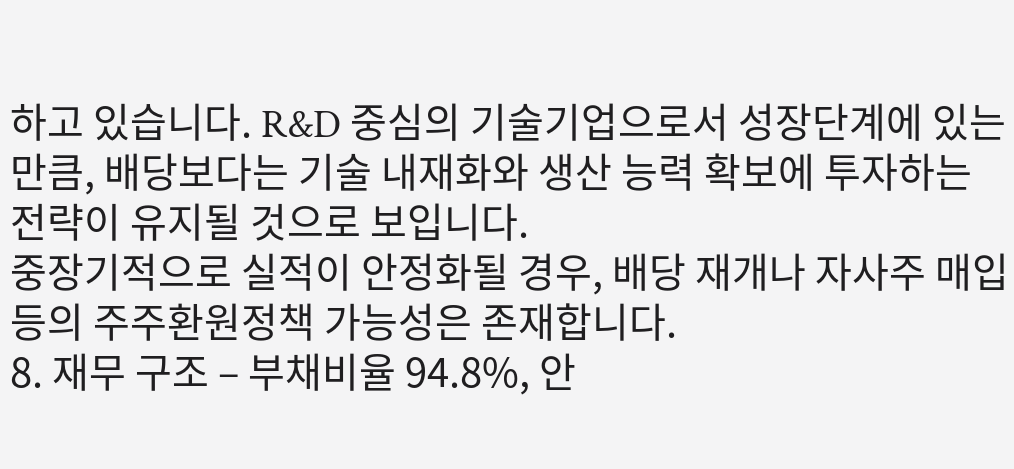하고 있습니다. R&D 중심의 기술기업으로서 성장단계에 있는 만큼, 배당보다는 기술 내재화와 생산 능력 확보에 투자하는 전략이 유지될 것으로 보입니다.
중장기적으로 실적이 안정화될 경우, 배당 재개나 자사주 매입 등의 주주환원정책 가능성은 존재합니다.
8. 재무 구조 – 부채비율 94.8%, 안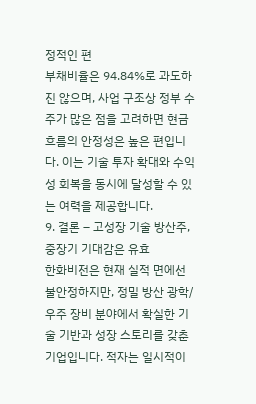정적인 편
부채비율은 94.84%로 과도하진 않으며, 사업 구조상 정부 수주가 많은 점을 고려하면 현금흐름의 안정성은 높은 편입니다. 이는 기술 투자 확대와 수익성 회복을 동시에 달성할 수 있는 여력을 제공합니다.
9. 결론 – 고성장 기술 방산주, 중장기 기대감은 유효
한화비전은 현재 실적 면에선 불안정하지만, 정밀 방산 광학/우주 장비 분야에서 확실한 기술 기반과 성장 스토리를 갖춘 기업입니다. 적자는 일시적이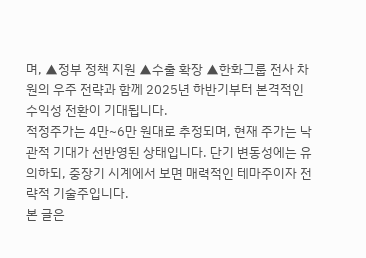며, ▲정부 정책 지원 ▲수출 확장 ▲한화그룹 전사 차원의 우주 전략과 함께 2025년 하반기부터 본격적인 수익성 전환이 기대됩니다.
적정주가는 4만~6만 원대로 추정되며, 현재 주가는 낙관적 기대가 선반영된 상태입니다. 단기 변동성에는 유의하되, 중장기 시계에서 보면 매력적인 테마주이자 전략적 기술주입니다.
본 글은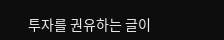투자를 권유하는 글이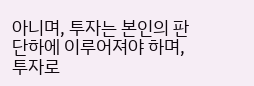아니며, 투자는 본인의 판단하에 이루어져야 하며, 투자로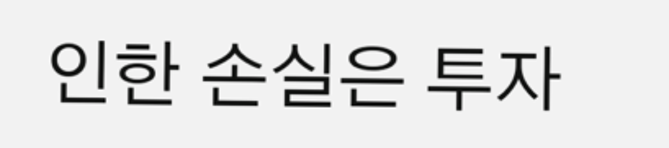인한 손실은 투자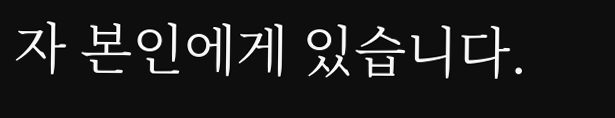자 본인에게 있습니다.